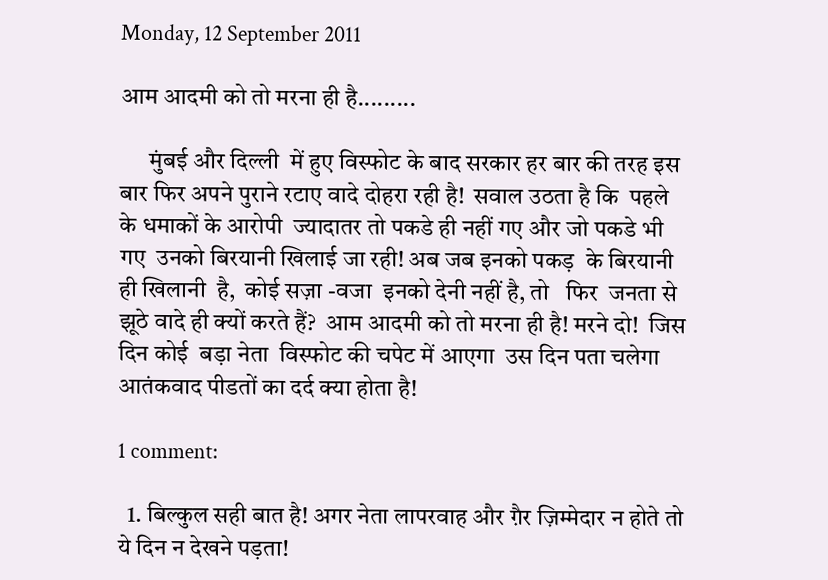Monday, 12 September 2011

आम आदमी को तो मरना ही है.........

      मुंबई और दिल्ली  में हुए विस्फोट के बाद सरकार हर बार की तरह इस बार फिर अपने पुराने रटाए वादे दोहरा रही है!  सवाल उठता है कि  पहले के धमाकों के आरोपी  ज्यादातर तो पकडे ही नहीं गए और जो पकडे भी  गए  उनको बिरयानी खिलाई जा रही! अब जब इनको पकड़  के बिरयानी  ही खिलानी  है,  कोई सज़ा -वजा  इनको देनी नहीं है, तो   फिर  जनता से झूठे वादे ही क्यों करते हैं?  आम आदमी को तो मरना ही है! मरने दो!  जिस दिन कोई  बड़ा नेता  विस्फोट की चपेट में आएगा  उस दिन पता चलेगा आतंकवाद पीडतों का दर्द क्या होता है!

1 comment:

  1. बिल्कुल सही बात है! अगर नेता लापरवाह और ग़ैर ज़िम्मेदार न होते तो ये दिन न देखने पड़ता!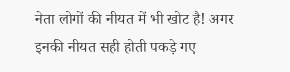नेता लोगों की नीयत में भी खोट है! अगर इनकी नीयत सही होती पकड़े गए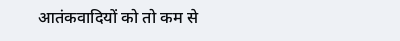आतंकवादियों को तो कम से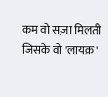कम वो सज़ा मिलती जिसके वो 'लायक़'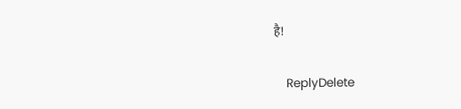है!

    ReplyDelete